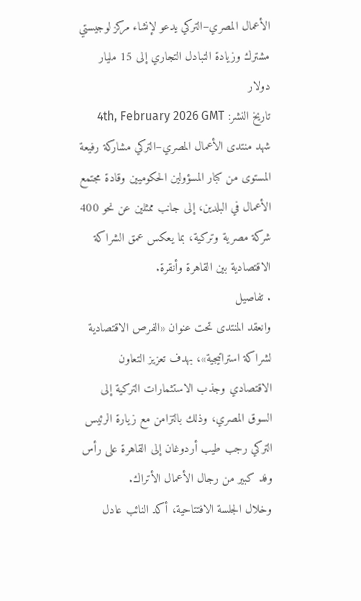الأعمال المصري–التركي يدعو لإنشاء مركز لوجيستي مشترك وزيادة التبادل التجاري إلى 15 مليار دولار
تاريخ النشر: 4th, February 2026 GMT
شهد منتدى الأعمال المصري–التركي مشاركة رفيعة المستوى من كبار المسؤولين الحكوميين وقادة مجتمع الأعمال في البلدين، إلى جانب ممثلين عن نحو 400 شركة مصرية وتركية، بما يعكس عمق الشراكة الاقتصادية بين القاهرة وأنقرة.
. تفاصيل
وانعقد المنتدى تحت عنوان «الفرص الاقتصادية لشراكة استراتيجية»، بهدف تعزيز التعاون الاقتصادي وجذب الاستثمارات التركية إلى السوق المصري، وذلك بالتزامن مع زيارة الرئيس التركي رجب طيب أردوغان إلى القاهرة على رأس وفد كبير من رجال الأعمال الأتراك.
وخلال الجلسة الافتتاحية، أكد النائب عادل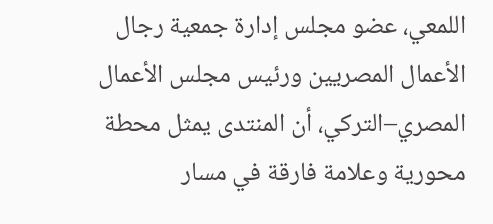اللمعي، عضو مجلس إدارة جمعية رجال الأعمال المصريين ورئيس مجلس الأعمال المصري–التركي، أن المنتدى يمثل محطة محورية وعلامة فارقة في مسار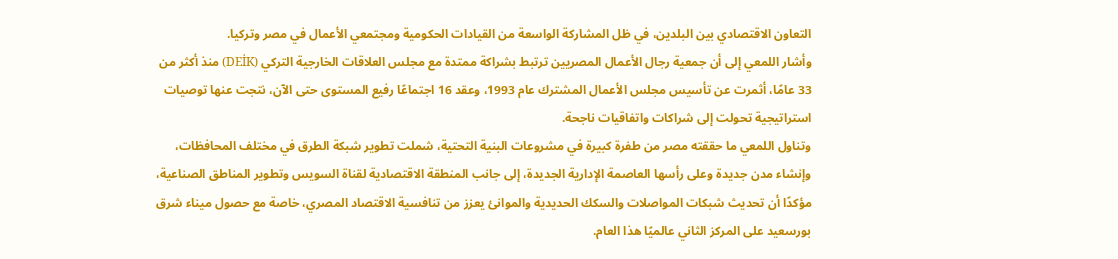التعاون الاقتصادي بين البلدين، في ظل المشاركة الواسعة من القيادات الحكومية ومجتمعي الأعمال في مصر وتركيا.
وأشار اللمعي إلى أن جمعية رجال الأعمال المصريين ترتبط بشراكة ممتدة مع مجلس العلاقات الخارجية التركي (DEİK) منذ أكثر من 33 عامًا، أثمرت عن تأسيس مجلس الأعمال المشترك عام 1993، وعقد 16 اجتماعًا رفيع المستوى حتى الآن، نتجت عنها توصيات استراتيجية تحولت إلى شراكات واتفاقيات ناجحة.
وتناول اللمعي ما حققته مصر من طفرة كبيرة في مشروعات البنية التحتية، شملت تطوير شبكة الطرق في مختلف المحافظات، وإنشاء مدن جديدة وعلى رأسها العاصمة الإدارية الجديدة، إلى جانب المنطقة الاقتصادية لقناة السويس وتطوير المناطق الصناعية، مؤكدًا أن تحديث شبكات المواصلات والسكك الحديدية والموانئ يعزز من تنافسية الاقتصاد المصري، خاصة مع حصول ميناء شرق بورسعيد على المركز الثاني عالميًا هذا العام.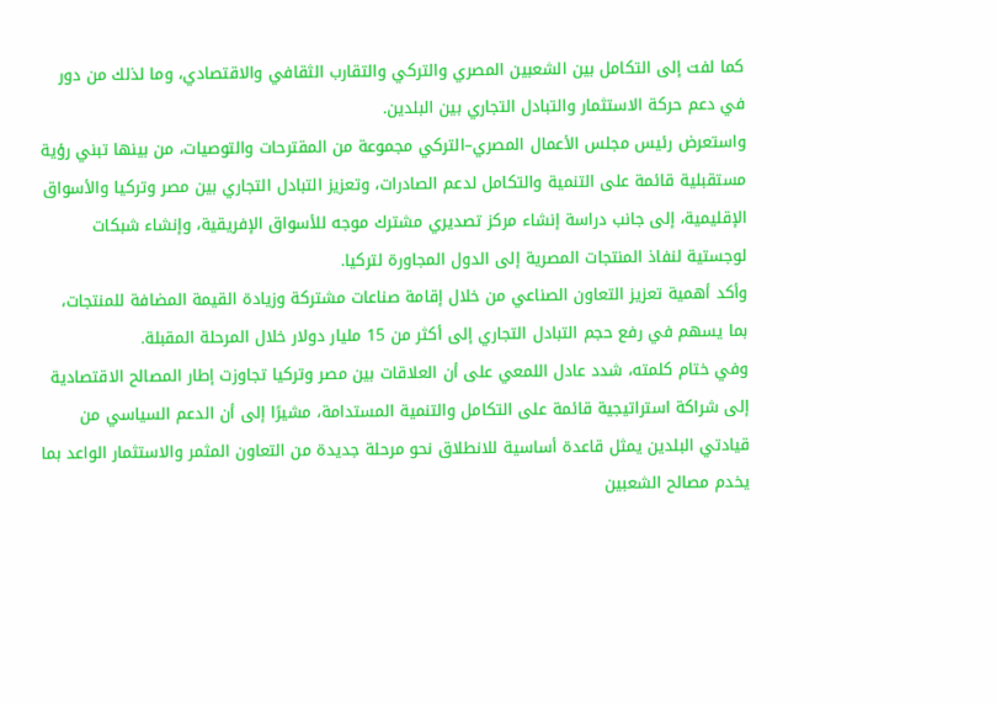كما لفت إلى التكامل بين الشعبين المصري والتركي والتقارب الثقافي والاقتصادي، وما لذلك من دور في دعم حركة الاستثمار والتبادل التجاري بين البلدين.
واستعرض رئيس مجلس الأعمال المصري–التركي مجموعة من المقترحات والتوصيات، من بينها تبني رؤية مستقبلية قائمة على التنمية والتكامل لدعم الصادرات، وتعزيز التبادل التجاري بين مصر وتركيا والأسواق الإقليمية، إلى جانب دراسة إنشاء مركز تصديري مشترك موجه للأسواق الإفريقية، وإنشاء شبكات لوجستية لنفاذ المنتجات المصرية إلى الدول المجاورة لتركيا.
وأكد أهمية تعزيز التعاون الصناعي من خلال إقامة صناعات مشتركة وزيادة القيمة المضافة للمنتجات، بما يسهم في رفع حجم التبادل التجاري إلى أكثر من 15 مليار دولار خلال المرحلة المقبلة.
وفي ختام كلمته، شدد عادل اللمعي على أن العلاقات بين مصر وتركيا تجاوزت إطار المصالح الاقتصادية إلى شراكة استراتيجية قائمة على التكامل والتنمية المستدامة، مشيرًا إلى أن الدعم السياسي من قيادتي البلدين يمثل قاعدة أساسية للانطلاق نحو مرحلة جديدة من التعاون المثمر والاستثمار الواعد بما يخدم مصالح الشعبين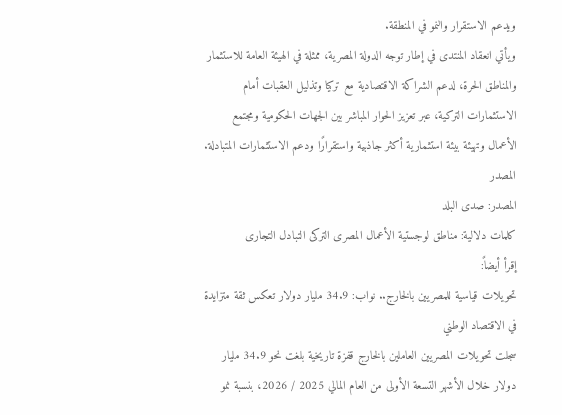ويدعم الاستقرار والنمو في المنطقة.
ويأتي انعقاد المنتدى في إطار توجه الدولة المصرية، ممثلة في الهيئة العامة للاستثمار والمناطق الحرة، لدعم الشراكة الاقتصادية مع تركيا وتذليل العقبات أمام الاستثمارات التركية، عبر تعزيز الحوار المباشر بين الجهات الحكومية ومجتمع الأعمال وتهيئة بيئة استثمارية أكثر جاذبية واستقرارًا ودعم الاستثمارات المتبادلة.
المصدر
المصدر: صدى البلد
كلمات دلالية: مناطق لوجستية الأعمال المصری الترکی التبادل التجاری
إقرأ أيضاً:
تحويلات قياسية للمصريين بالخارج.. نواب: 34.9 مليار دولار تعكس ثقة متزايدة في الاقتصاد الوطني
سجلت تحويلات المصريين العاملين بالخارج قفزة تاريخية بلغت نحو 34.9 مليار دولار خلال الأشهر التسعة الأولى من العام المالي 2025 / 2026، بنسبة نمو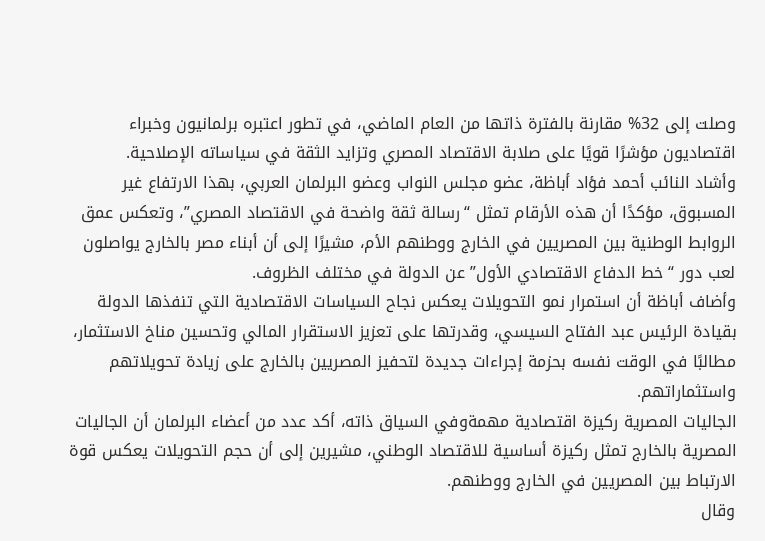وصلت إلى 32% مقارنة بالفترة ذاتها من العام الماضي، في تطور اعتبره برلمانيون وخبراء اقتصاديون مؤشرًا قويًا على صلابة الاقتصاد المصري وتزايد الثقة في سياساته الإصلاحية.
وأشاد النائب أحمد فؤاد أباظة، عضو مجلس النواب وعضو البرلمان العربي، بهذا الارتفاع غير المسبوق، مؤكدًا أن هذه الأرقام تمثل “رسالة ثقة واضحة في الاقتصاد المصري”، وتعكس عمق الروابط الوطنية بين المصريين في الخارج ووطنهم الأم، مشيرًا إلى أن أبناء مصر بالخارج يواصلون لعب دور “خط الدفاع الاقتصادي الأول” عن الدولة في مختلف الظروف.
وأضاف أباظة أن استمرار نمو التحويلات يعكس نجاح السياسات الاقتصادية التي تنفذها الدولة بقيادة الرئيس عبد الفتاح السيسي، وقدرتها على تعزيز الاستقرار المالي وتحسين مناخ الاستثمار، مطالبًا في الوقت نفسه بحزمة إجراءات جديدة لتحفيز المصريين بالخارج على زيادة تحويلاتهم واستثماراتهم.
الجاليات المصرية ركيزة اقتصادية مهمةوفي السياق ذاته، أكد عدد من أعضاء البرلمان أن الجاليات المصرية بالخارج تمثل ركيزة أساسية للاقتصاد الوطني، مشيرين إلى أن حجم التحويلات يعكس قوة الارتباط بين المصريين في الخارج ووطنهم.
وقال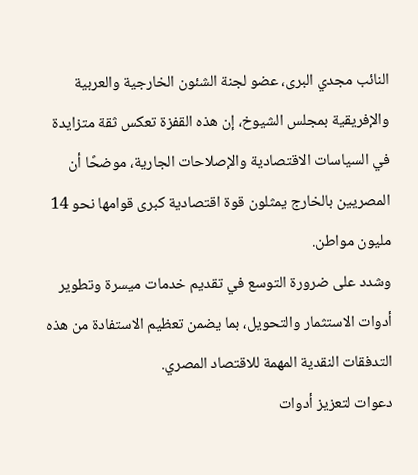النائب مجدي البرى، عضو لجنة الشئون الخارجية والعربية والإفريقية بمجلس الشيوخ، إن هذه القفزة تعكس ثقة متزايدة في السياسات الاقتصادية والإصلاحات الجارية، موضحًا أن المصريين بالخارج يمثلون قوة اقتصادية كبرى قوامها نحو 14 مليون مواطن.
وشدد على ضرورة التوسع في تقديم خدمات ميسرة وتطوير أدوات الاستثمار والتحويل، بما يضمن تعظيم الاستفادة من هذه التدفقات النقدية المهمة للاقتصاد المصري.
دعوات لتعزيز أدوات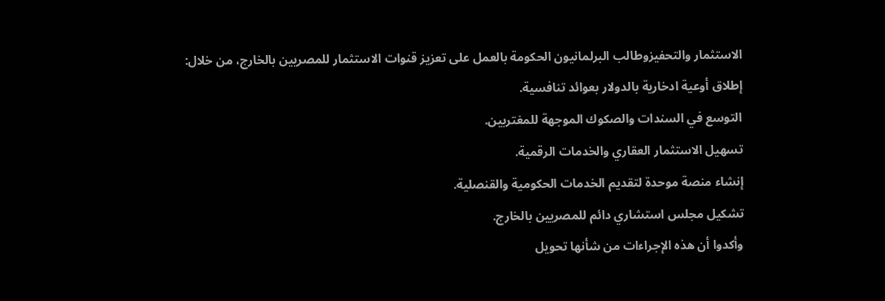الاستثمار والتحفيزوطالب البرلمانيون الحكومة بالعمل على تعزيز قنوات الاستثمار للمصريين بالخارج، من خلال:
إطلاق أوعية ادخارية بالدولار بعوائد تنافسية.
التوسع في السندات والصكوك الموجهة للمغتربين.
تسهيل الاستثمار العقاري والخدمات الرقمية.
إنشاء منصة موحدة لتقديم الخدمات الحكومية والقنصلية.
تشكيل مجلس استشاري دائم للمصريين بالخارج.
وأكدوا أن هذه الإجراءات من شأنها تحويل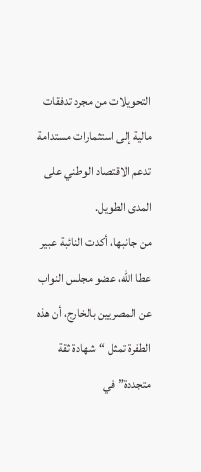التحويلات من مجرد تدفقات مالية إلى استثمارات مستدامة تدعم الاقتصاد الوطني على المدى الطويل.
من جانبها، أكدت النائبة عبير عطا الله، عضو مجلس النواب عن المصريين بالخارج، أن هذه الطفرة تمثل “شهادة ثقة متجددة” في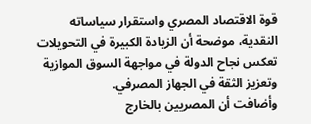قوة الاقتصاد المصري واستقرار سياساته النقدية، موضحة أن الزيادة الكبيرة في التحويلات تعكس نجاح الدولة في مواجهة السوق الموازية وتعزيز الثقة في الجهاز المصرفي.
وأضافت أن المصريين بالخارج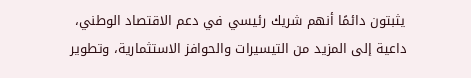يثبتون دائمًا أنهم شريك رئيسي في دعم الاقتصاد الوطني، داعية إلى المزيد من التيسيرات والحوافز الاستثمارية، وتطوير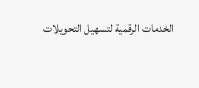الخدمات الرقمية لتسهيل التحويلات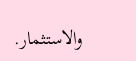والاستثمار.